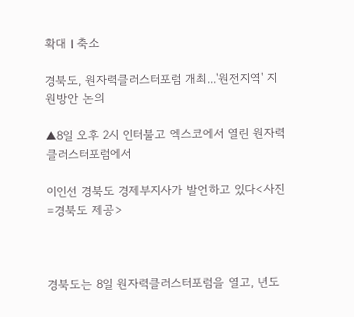확대 l 축소

경북도, 원자력클러스터포럼 개최...'원전지역' 지원방안 논의

▲8일 오후 2시 인터불고 엑스코에서 열린 원자력클러스터포럼에서

이인선 경북도 경제부지사가 발언하고 있다<사진=경북도 제공>



경북도는 8일 원자력클러스터포럼을 열고, 년도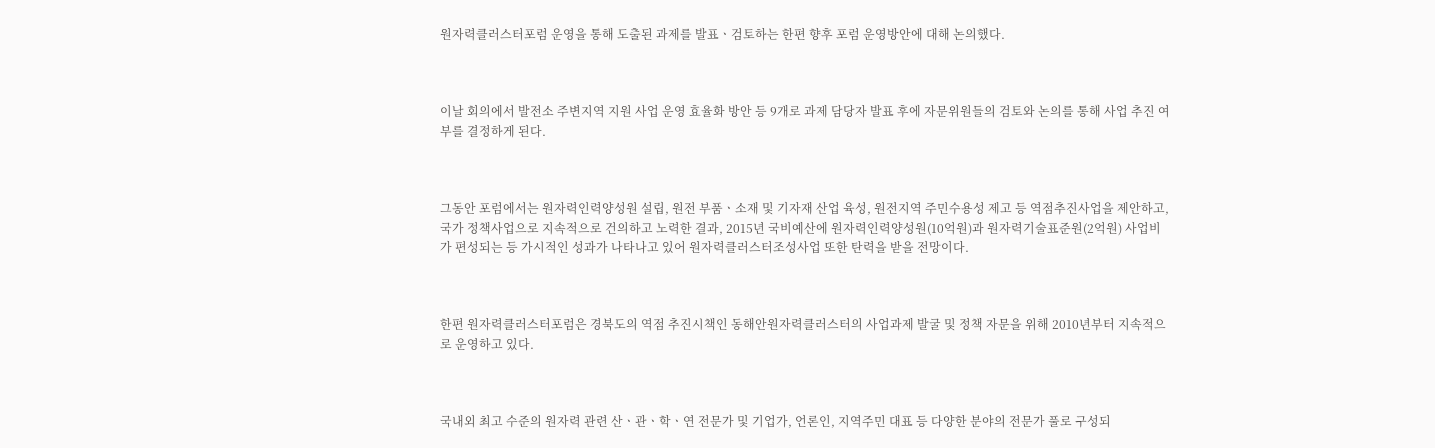원자력클러스터포럼 운영을 통해 도출된 과제를 발표ㆍ검토하는 한편 향후 포럼 운영방안에 대해 논의했다.



이날 회의에서 발전소 주변지역 지원 사업 운영 효율화 방안 등 9개로 과제 담당자 발표 후에 자문위원들의 검토와 논의를 통해 사업 추진 여부를 결정하게 된다.



그동안 포럼에서는 원자력인력양성원 설립, 원전 부품ㆍ소재 및 기자재 산업 육성, 원전지역 주민수용성 제고 등 역점추진사업을 제안하고, 국가 정책사업으로 지속적으로 건의하고 노력한 결과, 2015년 국비예산에 원자력인력양성원(10억원)과 원자력기술표준원(2억원) 사업비가 편성되는 등 가시적인 성과가 나타나고 있어 원자력클러스터조성사업 또한 탄력을 받을 전망이다.



한편 원자력클러스터포럼은 경북도의 역점 추진시책인 동해안원자력클러스터의 사업과제 발굴 및 정책 자문을 위해 2010년부터 지속적으로 운영하고 있다.



국내외 최고 수준의 원자력 관련 산ㆍ관ㆍ학ㆍ연 전문가 및 기업가, 언론인, 지역주민 대표 등 다양한 분야의 전문가 풀로 구성되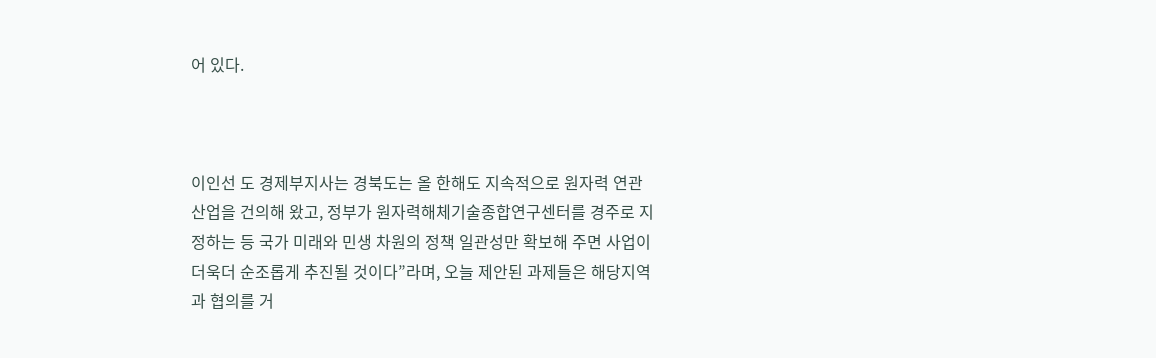어 있다.



이인선 도 경제부지사는 경북도는 올 한해도 지속적으로 원자력 연관산업을 건의해 왔고, 정부가 원자력해체기술종합연구센터를 경주로 지정하는 등 국가 미래와 민생 차원의 정책 일관성만 확보해 주면 사업이 더욱더 순조롭게 추진될 것이다”라며, 오늘 제안된 과제들은 해당지역과 협의를 거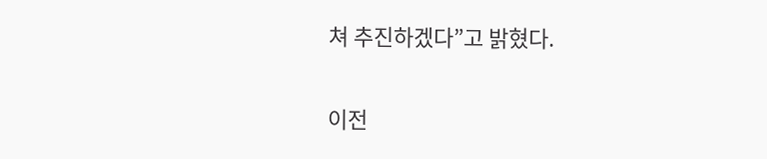쳐 추진하겠다”고 밝혔다.

이전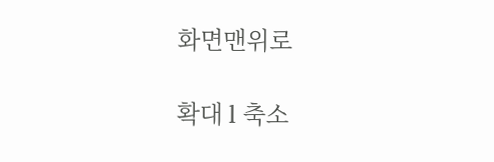화면맨위로

확대 l 축소